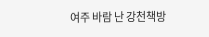여주 바람 난 강천책방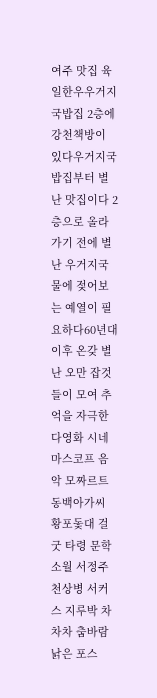여주 맛집 육일한우우거지국밥집 2층에 강천책방이 있다우거지국밥집부터 별난 맛집이다 2층으로 올라가기 전에 별난 우거지국물에 젖어보는 예열이 필요하다60년대 이후 온갖 별난 오만 잡것들이 모여 추억을 자극한다영화 시네마스코프 음악 모짜르트 동백아가씨 황포돛대 걸굿 타령 문학 소월 서정주 천상병 서커스 지루박 차차차 춤바람 낡은 포스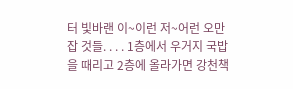터 빛바랜 이~이런 저~어런 오만 잡 것들. . . . 1층에서 우거지 국밥을 때리고 2층에 올라가면 강천책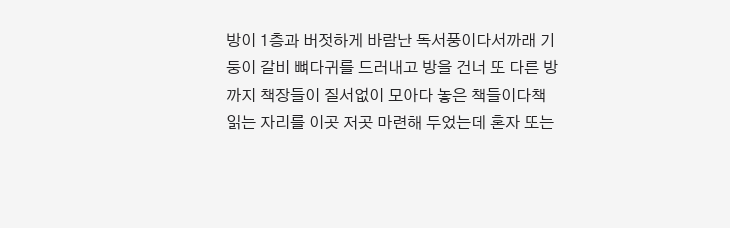방이 1층과 버젓하게 바람난 독서풍이다서까래 기둥이 갈비 뼈다귀를 드러내고 방을 건너 또 다른 방까지 책장들이 질서없이 모아다 놓은 책들이다책 읽는 자리를 이곳 저곳 마련해 두었는데 혼자 또는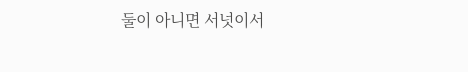둘이 아니면 서넛이서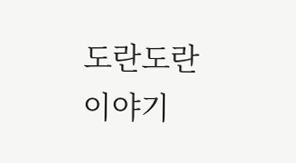도란도란 이야기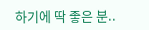하기에 딱 좋은 분..